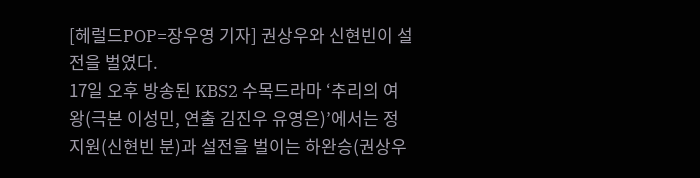[헤럴드POP=장우영 기자] 권상우와 신현빈이 설전을 벌였다.
17일 오후 방송된 KBS2 수목드라마 ‘추리의 여왕(극본 이성민, 연출 김진우 유영은)’에서는 정지원(신현빈 분)과 설전을 벌이는 하완승(권상우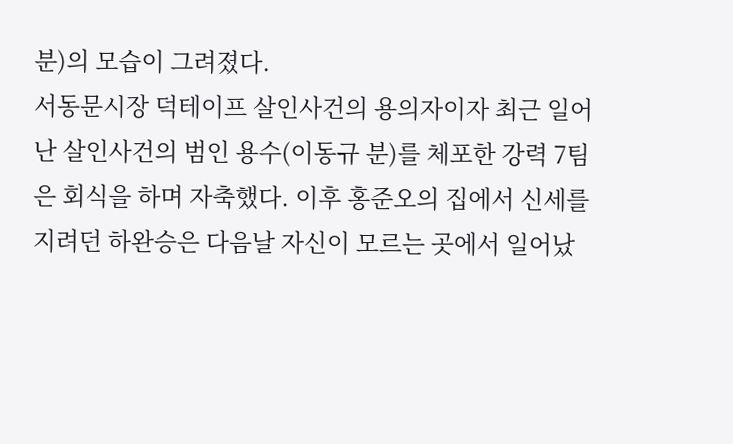분)의 모습이 그려졌다.
서동문시장 덕테이프 살인사건의 용의자이자 최근 일어난 살인사건의 범인 용수(이동규 분)를 체포한 강력 7팀은 회식을 하며 자축했다. 이후 홍준오의 집에서 신세를 지려던 하완승은 다음날 자신이 모르는 곳에서 일어났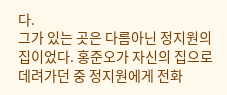다.
그가 있는 곳은 다름아닌 정지원의 집이었다. 홍준오가 자신의 집으로 데려가던 중 정지원에게 전화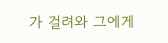가 걸려와 그에게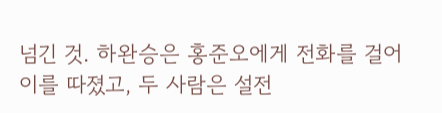넘긴 것. 하완승은 홍준오에게 전화를 걸어 이를 따졌고, 두 사람은 설전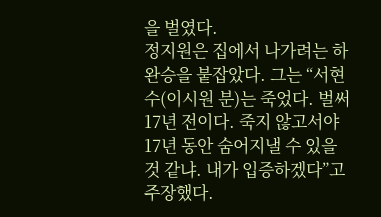을 벌였다.
정지원은 집에서 나가려는 하완승을 붙잡았다. 그는 “서현수(이시원 분)는 죽었다. 벌써 17년 전이다. 죽지 않고서야 17년 동안 숨어지낼 수 있을 것 같냐. 내가 입증하겠다”고 주장했다.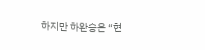하지만 하완승은 “현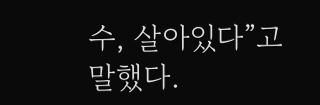수, 살아있다”고 말했다.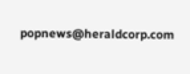popnews@heraldcorp.com